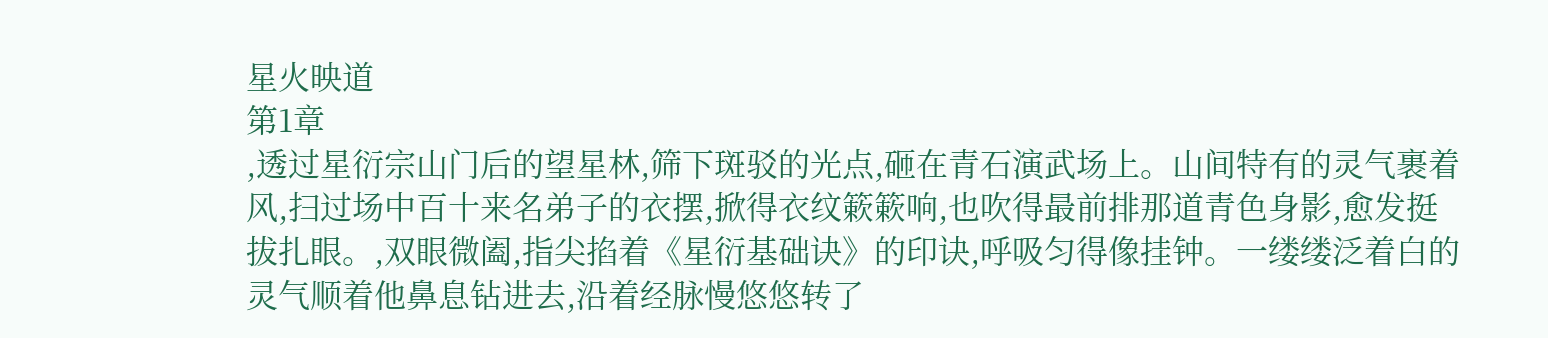星火映道
第1章
,透过星衍宗山门后的望星林,筛下斑驳的光点,砸在青石演武场上。山间特有的灵气裹着风,扫过场中百十来名弟子的衣摆,掀得衣纹簌簌响,也吹得最前排那道青色身影,愈发挺拔扎眼。,双眼微阖,指尖掐着《星衍基础诀》的印诀,呼吸匀得像挂钟。一缕缕泛着白的灵气顺着他鼻息钻进去,沿着经脉慢悠悠转了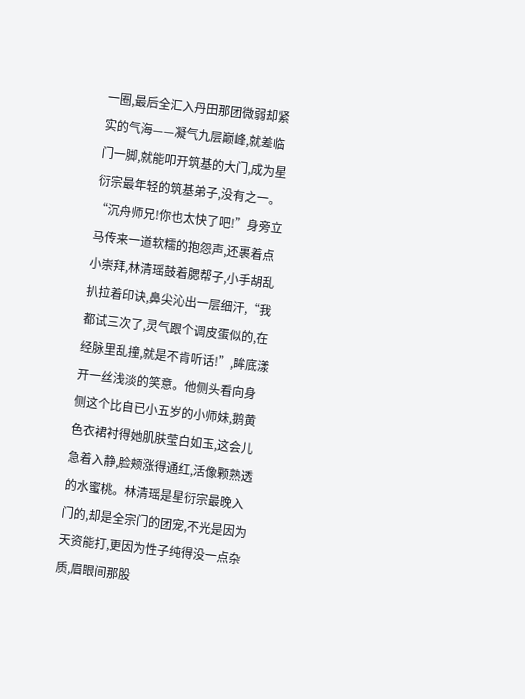一圈,最后全汇入丹田那团微弱却紧实的气海——凝气九层巅峰,就差临门一脚,就能叩开筑基的大门,成为星衍宗最年轻的筑基弟子,没有之一。“沉舟师兄!你也太快了吧!”身旁立马传来一道软糯的抱怨声,还裹着点小崇拜,林清瑶鼓着腮帮子,小手胡乱扒拉着印诀,鼻尖沁出一层细汗,“我都试三次了,灵气跟个调皮蛋似的,在经脉里乱撞,就是不肯听话!”,眸底漾开一丝浅淡的笑意。他侧头看向身侧这个比自已小五岁的小师妹,鹅黄色衣裙衬得她肌肤莹白如玉,这会儿急着入静,脸颊涨得通红,活像颗熟透的水蜜桃。林清瑶是星衍宗最晚入门的,却是全宗门的团宠,不光是因为天资能打,更因为性子纯得没一点杂质,眉眼间那股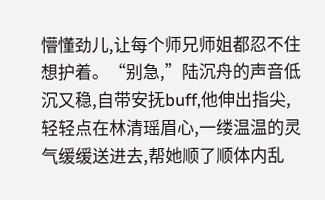懵懂劲儿,让每个师兄师姐都忍不住想护着。“别急,”陆沉舟的声音低沉又稳,自带安抚buff,他伸出指尖,轻轻点在林清瑶眉心,一缕温温的灵气缓缓送进去,帮她顺了顺体内乱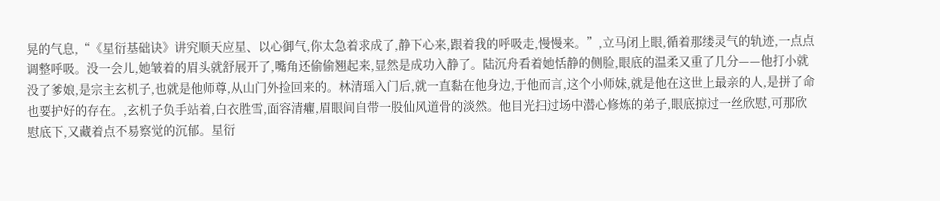晃的气息,“《星衍基础诀》讲究顺天应星、以心御气,你太急着求成了,静下心来,跟着我的呼吸走,慢慢来。”,立马闭上眼,循着那缕灵气的轨迹,一点点调整呼吸。没一会儿,她皱着的眉头就舒展开了,嘴角还偷偷翘起来,显然是成功入静了。陆沉舟看着她恬静的侧脸,眼底的温柔又重了几分——他打小就没了爹娘,是宗主玄机子,也就是他师尊,从山门外捡回来的。林清瑶入门后,就一直黏在他身边,于他而言,这个小师妹,就是他在这世上最亲的人,是拼了命也要护好的存在。,玄机子负手站着,白衣胜雪,面容清癯,眉眼间自带一股仙风道骨的淡然。他目光扫过场中潜心修炼的弟子,眼底掠过一丝欣慰,可那欣慰底下,又藏着点不易察觉的沉郁。星衍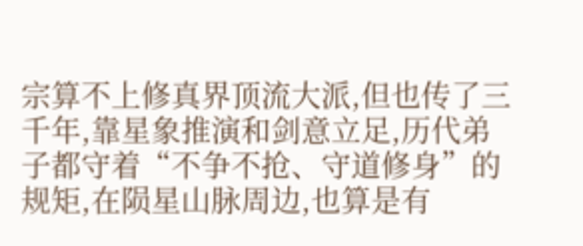宗算不上修真界顶流大派,但也传了三千年,靠星象推演和剑意立足,历代弟子都守着“不争不抢、守道修身”的规矩,在陨星山脉周边,也算是有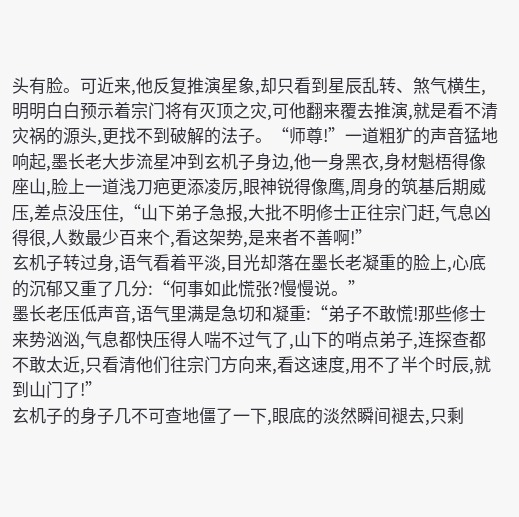头有脸。可近来,他反复推演星象,却只看到星辰乱转、煞气横生,明明白白预示着宗门将有灭顶之灾,可他翻来覆去推演,就是看不清灾祸的源头,更找不到破解的法子。“师尊!”一道粗犷的声音猛地响起,墨长老大步流星冲到玄机子身边,他一身黑衣,身材魁梧得像座山,脸上一道浅刀疤更添凌厉,眼神锐得像鹰,周身的筑基后期威压,差点没压住,“山下弟子急报,大批不明修士正往宗门赶,气息凶得很,人数最少百来个,看这架势,是来者不善啊!”
玄机子转过身,语气看着平淡,目光却落在墨长老凝重的脸上,心底的沉郁又重了几分:“何事如此慌张?慢慢说。”
墨长老压低声音,语气里满是急切和凝重:“弟子不敢慌!那些修士来势汹汹,气息都快压得人喘不过气了,山下的哨点弟子,连探查都不敢太近,只看清他们往宗门方向来,看这速度,用不了半个时辰,就到山门了!”
玄机子的身子几不可查地僵了一下,眼底的淡然瞬间褪去,只剩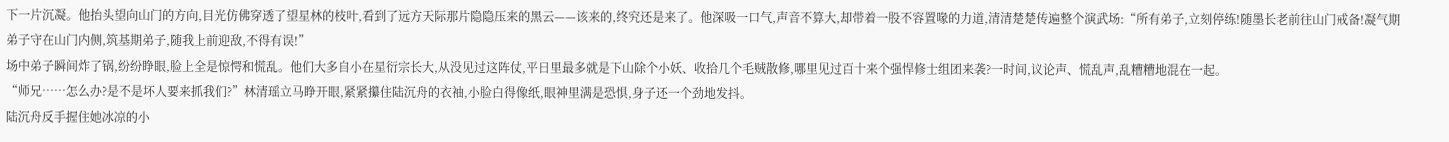下一片沉凝。他抬头望向山门的方向,目光仿佛穿透了望星林的枝叶,看到了远方天际那片隐隐压来的黑云——该来的,终究还是来了。他深吸一口气,声音不算大,却带着一股不容置喙的力道,清清楚楚传遍整个演武场:“所有弟子,立刻停练!随墨长老前往山门戒备!凝气期弟子守在山门内侧,筑基期弟子,随我上前迎敌,不得有误!”
场中弟子瞬间炸了锅,纷纷睁眼,脸上全是惊愕和慌乱。他们大多自小在星衍宗长大,从没见过这阵仗,平日里最多就是下山除个小妖、收拾几个毛贼散修,哪里见过百十来个强悍修士组团来袭?一时间,议论声、慌乱声,乱糟糟地混在一起。
“师兄……怎么办?是不是坏人要来抓我们?”林清瑶立马睁开眼,紧紧攥住陆沉舟的衣袖,小脸白得像纸,眼神里满是恐惧,身子还一个劲地发抖。
陆沉舟反手握住她冰凉的小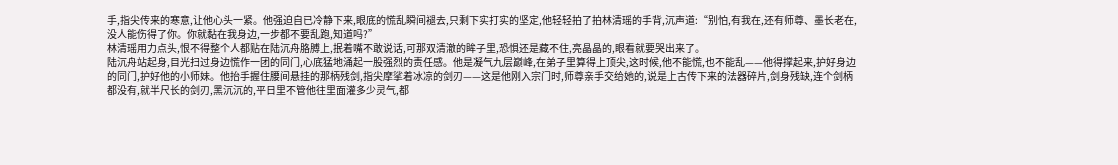手,指尖传来的寒意,让他心头一紧。他强迫自已冷静下来,眼底的慌乱瞬间褪去,只剩下实打实的坚定,他轻轻拍了拍林清瑶的手背,沉声道:“别怕,有我在,还有师尊、墨长老在,没人能伤得了你。你就黏在我身边,一步都不要乱跑,知道吗?”
林清瑶用力点头,恨不得整个人都贴在陆沉舟胳膊上,抿着嘴不敢说话,可那双清澈的眸子里,恐惧还是藏不住,亮晶晶的,眼看就要哭出来了。
陆沉舟站起身,目光扫过身边慌作一团的同门,心底猛地涌起一股强烈的责任感。他是凝气九层巅峰,在弟子里算得上顶尖,这时候,他不能慌,也不能乱——他得撑起来,护好身边的同门,护好他的小师妹。他抬手握住腰间悬挂的那柄残剑,指尖摩挲着冰凉的剑刃——这是他刚入宗门时,师尊亲手交给她的,说是上古传下来的法器碎片,剑身残缺,连个剑柄都没有,就半尺长的剑刃,黑沉沉的,平日里不管他往里面灌多少灵气,都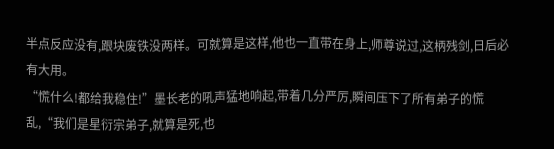半点反应没有,跟块废铁没两样。可就算是这样,他也一直带在身上,师尊说过,这柄残剑,日后必有大用。
“慌什么!都给我稳住!”墨长老的吼声猛地响起,带着几分严厉,瞬间压下了所有弟子的慌乱,“我们是星衍宗弟子,就算是死,也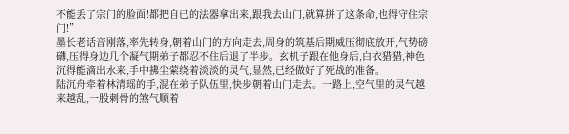不能丢了宗门的脸面!都把自已的法器拿出来,跟我去山门,就算拼了这条命,也得守住宗门!”
墨长老话音刚落,率先转身,朝着山门的方向走去,周身的筑基后期威压彻底放开,气势磅礴,压得身边几个凝气期弟子都忍不住后退了半步。玄机子跟在他身后,白衣猎猎,神色沉得能滴出水来,手中拂尘萦绕着淡淡的灵气,显然,已经做好了死战的准备。
陆沉舟牵着林清瑶的手,混在弟子队伍里,快步朝着山门走去。一路上,空气里的灵气越来越乱,一股刺骨的煞气顺着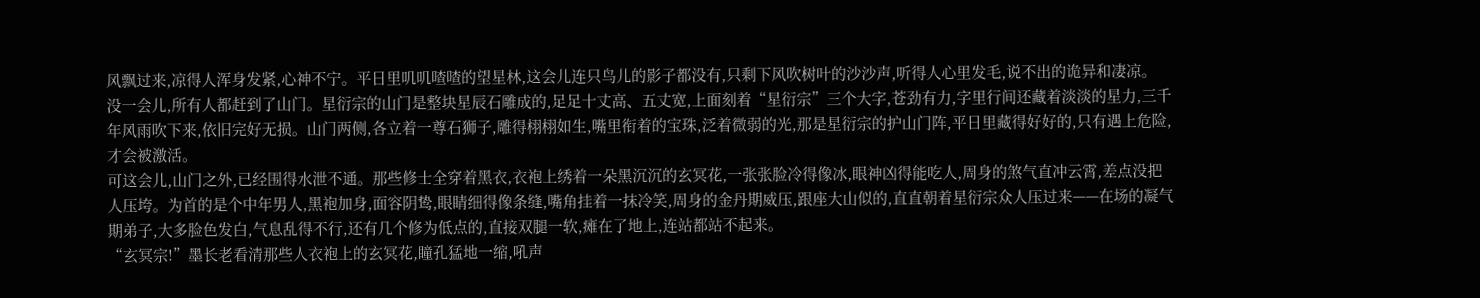风飘过来,凉得人浑身发紧,心神不宁。平日里叽叽喳喳的望星林,这会儿连只鸟儿的影子都没有,只剩下风吹树叶的沙沙声,听得人心里发毛,说不出的诡异和凄凉。
没一会儿,所有人都赶到了山门。星衍宗的山门是整块星辰石雕成的,足足十丈高、五丈宽,上面刻着“星衍宗”三个大字,苍劲有力,字里行间还藏着淡淡的星力,三千年风雨吹下来,依旧完好无损。山门两侧,各立着一尊石狮子,雕得栩栩如生,嘴里衔着的宝珠,泛着微弱的光,那是星衍宗的护山门阵,平日里藏得好好的,只有遇上危险,才会被激活。
可这会儿,山门之外,已经围得水泄不通。那些修士全穿着黑衣,衣袍上绣着一朵黑沉沉的玄冥花,一张张脸冷得像冰,眼神凶得能吃人,周身的煞气直冲云霄,差点没把人压垮。为首的是个中年男人,黑袍加身,面容阴鸷,眼睛细得像条缝,嘴角挂着一抹冷笑,周身的金丹期威压,跟座大山似的,直直朝着星衍宗众人压过来——在场的凝气期弟子,大多脸色发白,气息乱得不行,还有几个修为低点的,直接双腿一软,瘫在了地上,连站都站不起来。
“玄冥宗!”墨长老看清那些人衣袍上的玄冥花,瞳孔猛地一缩,吼声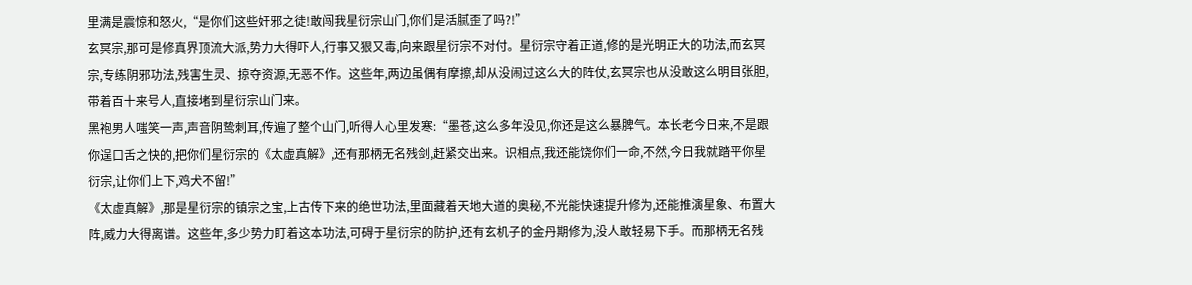里满是震惊和怒火,“是你们这些奸邪之徒!敢闯我星衍宗山门,你们是活腻歪了吗?!”
玄冥宗,那可是修真界顶流大派,势力大得吓人,行事又狠又毒,向来跟星衍宗不对付。星衍宗守着正道,修的是光明正大的功法,而玄冥宗,专练阴邪功法,残害生灵、掠夺资源,无恶不作。这些年,两边虽偶有摩擦,却从没闹过这么大的阵仗,玄冥宗也从没敢这么明目张胆,带着百十来号人,直接堵到星衍宗山门来。
黑袍男人嗤笑一声,声音阴鸷刺耳,传遍了整个山门,听得人心里发寒:“墨苍,这么多年没见,你还是这么暴脾气。本长老今日来,不是跟你逞口舌之快的,把你们星衍宗的《太虚真解》,还有那柄无名残剑,赶紧交出来。识相点,我还能饶你们一命,不然,今日我就踏平你星衍宗,让你们上下,鸡犬不留!”
《太虚真解》,那是星衍宗的镇宗之宝,上古传下来的绝世功法,里面藏着天地大道的奥秘,不光能快速提升修为,还能推演星象、布置大阵,威力大得离谱。这些年,多少势力盯着这本功法,可碍于星衍宗的防护,还有玄机子的金丹期修为,没人敢轻易下手。而那柄无名残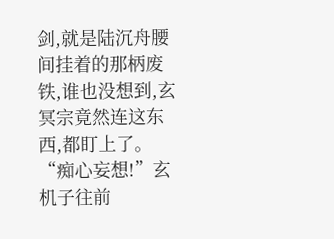剑,就是陆沉舟腰间挂着的那柄废铁,谁也没想到,玄冥宗竟然连这东西,都盯上了。
“痴心妄想!”玄机子往前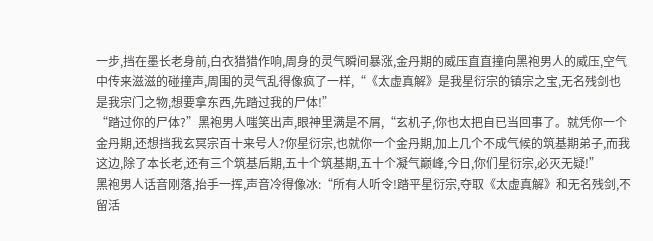一步,挡在墨长老身前,白衣猎猎作响,周身的灵气瞬间暴涨,金丹期的威压直直撞向黑袍男人的威压,空气中传来滋滋的碰撞声,周围的灵气乱得像疯了一样,“《太虚真解》是我星衍宗的镇宗之宝,无名残剑也是我宗门之物,想要拿东西,先踏过我的尸体!”
“踏过你的尸体?”黑袍男人嗤笑出声,眼神里满是不屑,“玄机子,你也太把自已当回事了。就凭你一个金丹期,还想挡我玄冥宗百十来号人?你星衍宗,也就你一个金丹期,加上几个不成气候的筑基期弟子,而我这边,除了本长老,还有三个筑基后期,五十个筑基期,五十个凝气巅峰,今日,你们星衍宗,必灭无疑!”
黑袍男人话音刚落,抬手一挥,声音冷得像冰:“所有人听令!踏平星衍宗,夺取《太虚真解》和无名残剑,不留活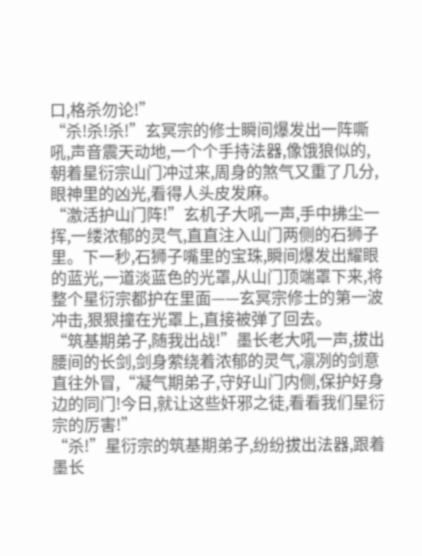口,格杀勿论!”
“杀!杀!杀!”玄冥宗的修士瞬间爆发出一阵嘶吼,声音震天动地,一个个手持法器,像饿狼似的,朝着星衍宗山门冲过来,周身的煞气又重了几分,眼神里的凶光,看得人头皮发麻。
“激活护山门阵!”玄机子大吼一声,手中拂尘一挥,一缕浓郁的灵气,直直注入山门两侧的石狮子里。下一秒,石狮子嘴里的宝珠,瞬间爆发出耀眼的蓝光,一道淡蓝色的光罩,从山门顶端罩下来,将整个星衍宗都护在里面——玄冥宗修士的第一波冲击,狠狠撞在光罩上,直接被弹了回去。
“筑基期弟子,随我出战!”墨长老大吼一声,拔出腰间的长剑,剑身萦绕着浓郁的灵气,凛冽的剑意直往外冒,“凝气期弟子,守好山门内侧,保护好身边的同门!今日,就让这些奸邪之徒,看看我们星衍宗的厉害!”
“杀!”星衍宗的筑基期弟子,纷纷拔出法器,跟着墨长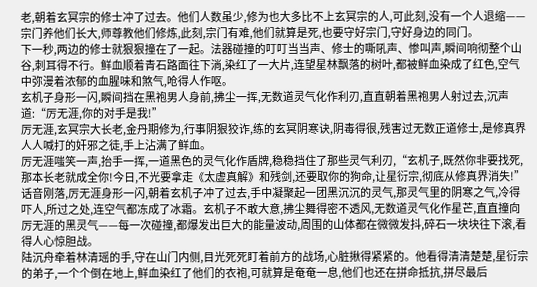老,朝着玄冥宗的修士冲了过去。他们人数虽少,修为也大多比不上玄冥宗的人,可此刻,没有一个人退缩——宗门养他们长大,师尊教他们修炼,此刻,宗门有难,他们就算是死,也要守好宗门,守好身边的同门。
下一秒,两边的修士就狠狠撞在了一起。法器碰撞的叮叮当当声、修士的嘶吼声、惨叫声,瞬间响彻整个山谷,刺耳得不行。鲜血顺着青石路面往下淌,染红了一大片,连望星林飘落的树叶,都被鲜血染成了红色,空气中弥漫着浓郁的血腥味和煞气,呛得人作呕。
玄机子身形一闪,瞬间挡在黑袍男人身前,拂尘一挥,无数道灵气化作利刃,直直朝着黑袍男人射过去,沉声道:“厉无涯,你的对手是我!”
厉无涯,玄冥宗大长老,金丹期修为,行事阴狠狡诈,练的玄冥阴寒诀,阴毒得很,残害过无数正道修士,是修真界人人喊打的奸邪之徒,手上沾满了鲜血。
厉无涯嗤笑一声,抬手一挥,一道黑色的灵气化作盾牌,稳稳挡住了那些灵气利刃,“玄机子,既然你非要找死,那本长老就成全你!今日,不光要拿走《太虚真解》和残剑,还要取你的狗命,让星衍宗,彻底从修真界消失!”
话音刚落,厉无涯身形一闪,朝着玄机子冲了过去,手中凝聚起一团黑沉沉的灵气,那灵气里的阴寒之气,冷得吓人,所过之处,连空气都冻成了冰霜。玄机子不敢大意,拂尘舞得密不透风,无数道灵气化作星芒,直直撞向厉无涯的黑灵气——每一次碰撞,都爆发出巨大的能量波动,周围的山体都在微微发抖,碎石一块块往下滚,看得人心惊胆战。
陆沉舟牵着林清瑶的手,守在山门内侧,目光死死盯着前方的战场,心脏揪得紧紧的。他看得清清楚楚,星衍宗的弟子,一个个倒在地上,鲜血染红了他们的衣袍,可就算是奄奄一息,他们也还在拼命抵抗,拼尽最后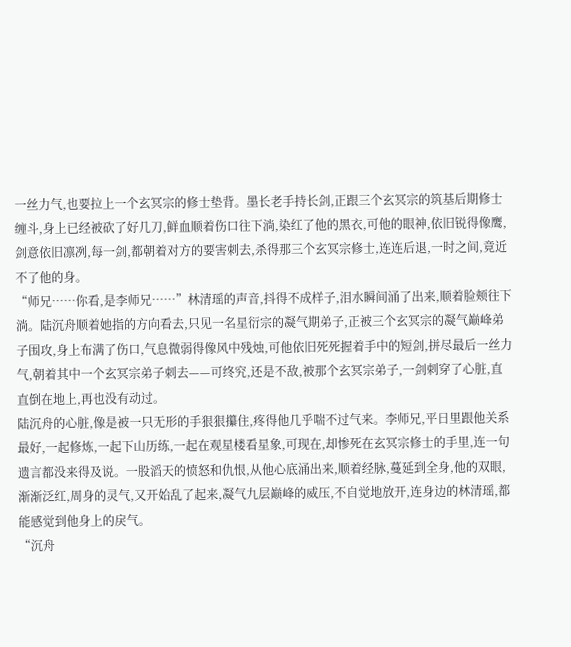一丝力气,也要拉上一个玄冥宗的修士垫背。墨长老手持长剑,正跟三个玄冥宗的筑基后期修士缠斗,身上已经被砍了好几刀,鲜血顺着伤口往下淌,染红了他的黑衣,可他的眼神,依旧锐得像鹰,剑意依旧凛冽,每一剑,都朝着对方的要害刺去,杀得那三个玄冥宗修士,连连后退,一时之间,竟近不了他的身。
“师兄……你看,是李师兄……”林清瑶的声音,抖得不成样子,泪水瞬间涌了出来,顺着脸颊往下淌。陆沉舟顺着她指的方向看去,只见一名星衍宗的凝气期弟子,正被三个玄冥宗的凝气巅峰弟子围攻,身上布满了伤口,气息微弱得像风中残烛,可他依旧死死握着手中的短剑,拼尽最后一丝力气,朝着其中一个玄冥宗弟子刺去——可终究,还是不敌,被那个玄冥宗弟子,一剑刺穿了心脏,直直倒在地上,再也没有动过。
陆沉舟的心脏,像是被一只无形的手狠狠攥住,疼得他几乎喘不过气来。李师兄,平日里跟他关系最好,一起修炼,一起下山历练,一起在观星楼看星象,可现在,却惨死在玄冥宗修士的手里,连一句遗言都没来得及说。一股滔天的愤怒和仇恨,从他心底涌出来,顺着经脉,蔓延到全身,他的双眼,渐渐泛红,周身的灵气,又开始乱了起来,凝气九层巅峰的威压,不自觉地放开,连身边的林清瑶,都能感觉到他身上的戾气。
“沉舟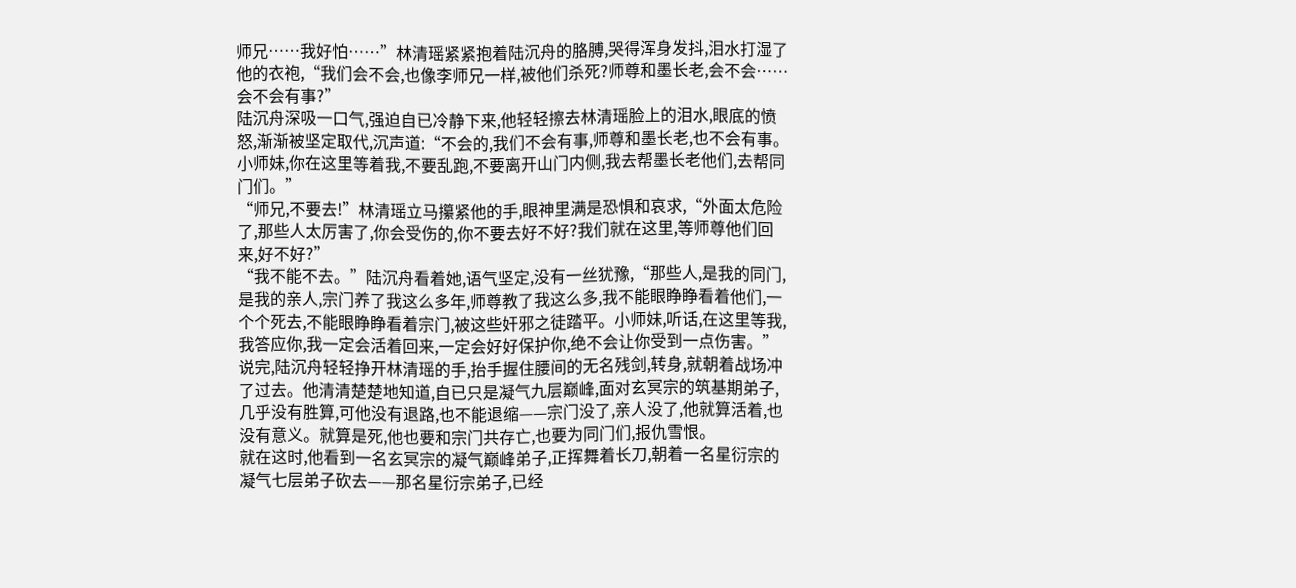师兄……我好怕……”林清瑶紧紧抱着陆沉舟的胳膊,哭得浑身发抖,泪水打湿了他的衣袍,“我们会不会,也像李师兄一样,被他们杀死?师尊和墨长老,会不会……会不会有事?”
陆沉舟深吸一口气,强迫自已冷静下来,他轻轻擦去林清瑶脸上的泪水,眼底的愤怒,渐渐被坚定取代,沉声道:“不会的,我们不会有事,师尊和墨长老,也不会有事。小师妹,你在这里等着我,不要乱跑,不要离开山门内侧,我去帮墨长老他们,去帮同门们。”
“师兄,不要去!”林清瑶立马攥紧他的手,眼神里满是恐惧和哀求,“外面太危险了,那些人太厉害了,你会受伤的,你不要去好不好?我们就在这里,等师尊他们回来,好不好?”
“我不能不去。”陆沉舟看着她,语气坚定,没有一丝犹豫,“那些人,是我的同门,是我的亲人,宗门养了我这么多年,师尊教了我这么多,我不能眼睁睁看着他们,一个个死去,不能眼睁睁看着宗门,被这些奸邪之徒踏平。小师妹,听话,在这里等我,我答应你,我一定会活着回来,一定会好好保护你,绝不会让你受到一点伤害。”
说完,陆沉舟轻轻挣开林清瑶的手,抬手握住腰间的无名残剑,转身,就朝着战场冲了过去。他清清楚楚地知道,自已只是凝气九层巅峰,面对玄冥宗的筑基期弟子,几乎没有胜算,可他没有退路,也不能退缩——宗门没了,亲人没了,他就算活着,也没有意义。就算是死,他也要和宗门共存亡,也要为同门们,报仇雪恨。
就在这时,他看到一名玄冥宗的凝气巅峰弟子,正挥舞着长刀,朝着一名星衍宗的凝气七层弟子砍去——那名星衍宗弟子,已经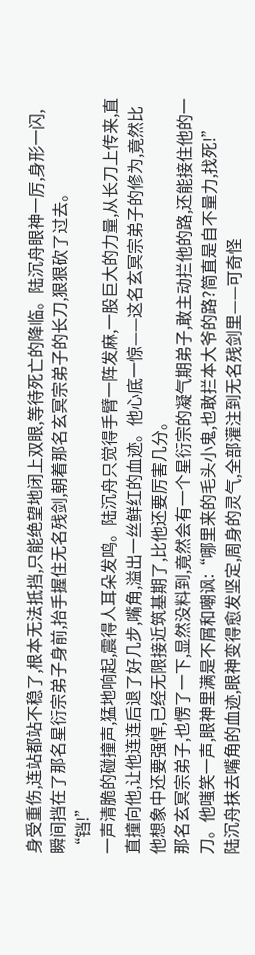身受重伤,连站都站不稳了,根本无法抵挡,只能绝望地闭上双眼,等待死亡的降临。陆沉舟眼神一厉,身形一闪,瞬间挡在了那名星衍宗弟子身前,抬手握住无名残剑,朝着那名玄冥宗弟子的长刀,狠狠砍了过去。
“铛!”
一声清脆的碰撞声,猛地响起,震得人耳朵发鸣。陆沉舟只觉得手臂一阵发麻,一股巨大的力量,从长刀上传来,直直撞向他,让他连连后退了好几步,嘴角,溢出一丝鲜红的血迹。他心底一惊——这名玄冥宗弟子的修为,竟然比他想象中还要强悍,已经无限接近筑基期了,比他还要厉害几分。
那名玄冥宗弟子,也愣了一下,显然没料到,竟然会有一个星衍宗的凝气期弟子,敢主动拦他的路,还能接住他的一刀。他嗤笑一声,眼神里满是不屑和嘲讽:“哪里来的毛头小鬼,也敢拦本大爷的路?简直是自不量力,找死!”
陆沉舟抹去嘴角的血迹,眼神变得愈发坚定,周身的灵气,全部灌注到无名残剑里——可奇怪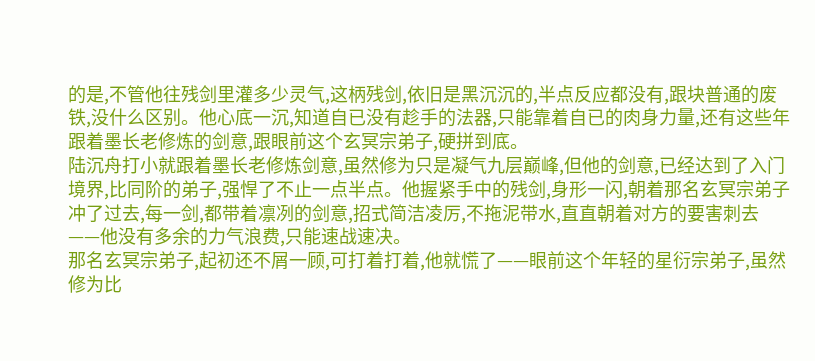的是,不管他往残剑里灌多少灵气,这柄残剑,依旧是黑沉沉的,半点反应都没有,跟块普通的废铁,没什么区别。他心底一沉,知道自已没有趁手的法器,只能靠着自已的肉身力量,还有这些年跟着墨长老修炼的剑意,跟眼前这个玄冥宗弟子,硬拼到底。
陆沉舟打小就跟着墨长老修炼剑意,虽然修为只是凝气九层巅峰,但他的剑意,已经达到了入门境界,比同阶的弟子,强悍了不止一点半点。他握紧手中的残剑,身形一闪,朝着那名玄冥宗弟子冲了过去,每一剑,都带着凛冽的剑意,招式简洁凌厉,不拖泥带水,直直朝着对方的要害刺去——他没有多余的力气浪费,只能速战速决。
那名玄冥宗弟子,起初还不屑一顾,可打着打着,他就慌了——眼前这个年轻的星衍宗弟子,虽然修为比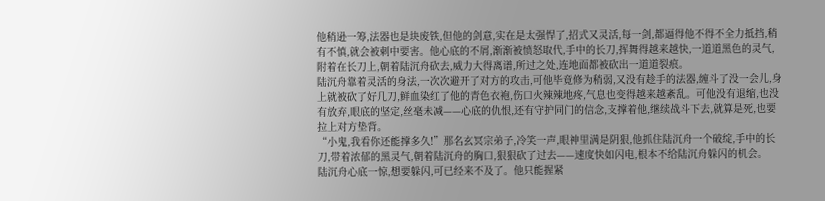他稍逊一筹,法器也是块废铁,但他的剑意,实在是太强悍了,招式又灵活,每一剑,都逼得他不得不全力抵挡,稍有不慎,就会被刺中要害。他心底的不屑,渐渐被愤怒取代,手中的长刀,挥舞得越来越快,一道道黑色的灵气,附着在长刀上,朝着陆沉舟砍去,威力大得离谱,所过之处,连地面都被砍出一道道裂痕。
陆沉舟靠着灵活的身法,一次次避开了对方的攻击,可他毕竟修为稍弱,又没有趁手的法器,缠斗了没一会儿,身上就被砍了好几刀,鲜血染红了他的青色衣袍,伤口火辣辣地疼,气息也变得越来越紊乱。可他没有退缩,也没有放弃,眼底的坚定,丝毫未减——心底的仇恨,还有守护同门的信念,支撑着他,继续战斗下去,就算是死,也要拉上对方垫背。
“小鬼,我看你还能撑多久!”那名玄冥宗弟子,冷笑一声,眼神里满是阴狠,他抓住陆沉舟一个破绽,手中的长刀,带着浓郁的黑灵气,朝着陆沉舟的胸口,狠狠砍了过去——速度快如闪电,根本不给陆沉舟躲闪的机会。
陆沉舟心底一惊,想要躲闪,可已经来不及了。他只能握紧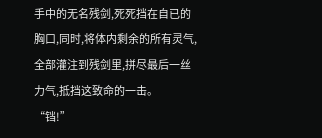手中的无名残剑,死死挡在自已的胸口,同时,将体内剩余的所有灵气,全部灌注到残剑里,拼尽最后一丝力气,抵挡这致命的一击。
“铛!”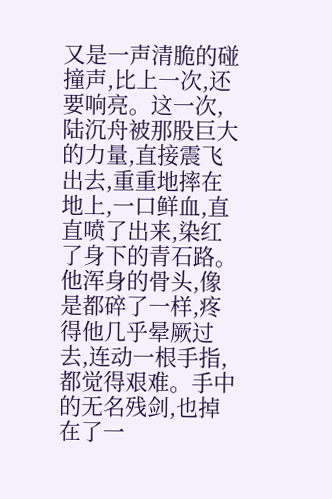又是一声清脆的碰撞声,比上一次,还要响亮。这一次,陆沉舟被那股巨大的力量,直接震飞出去,重重地摔在地上,一口鲜血,直直喷了出来,染红了身下的青石路。他浑身的骨头,像是都碎了一样,疼得他几乎晕厥过去,连动一根手指,都觉得艰难。手中的无名残剑,也掉在了一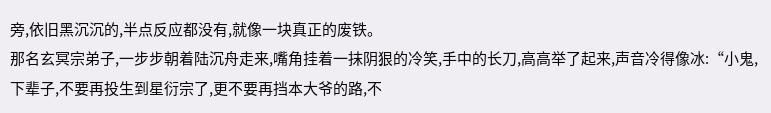旁,依旧黑沉沉的,半点反应都没有,就像一块真正的废铁。
那名玄冥宗弟子,一步步朝着陆沉舟走来,嘴角挂着一抹阴狠的冷笑,手中的长刀,高高举了起来,声音冷得像冰:“小鬼,下辈子,不要再投生到星衍宗了,更不要再挡本大爷的路,不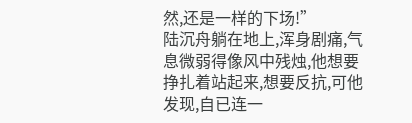然,还是一样的下场!”
陆沉舟躺在地上,浑身剧痛,气息微弱得像风中残烛,他想要挣扎着站起来,想要反抗,可他发现,自已连一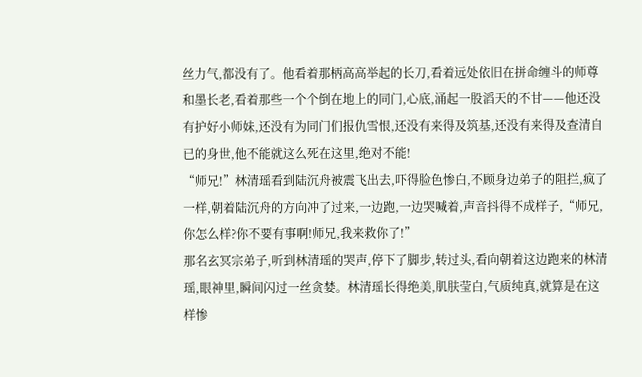丝力气,都没有了。他看着那柄高高举起的长刀,看着远处依旧在拼命缠斗的师尊和墨长老,看着那些一个个倒在地上的同门,心底,涌起一股滔天的不甘——他还没有护好小师妹,还没有为同门们报仇雪恨,还没有来得及筑基,还没有来得及查清自已的身世,他不能就这么死在这里,绝对不能!
“师兄!”林清瑶看到陆沉舟被震飞出去,吓得脸色惨白,不顾身边弟子的阻拦,疯了一样,朝着陆沉舟的方向冲了过来,一边跑,一边哭喊着,声音抖得不成样子,“师兄,你怎么样?你不要有事啊!师兄,我来救你了!”
那名玄冥宗弟子,听到林清瑶的哭声,停下了脚步,转过头,看向朝着这边跑来的林清瑶,眼神里,瞬间闪过一丝贪婪。林清瑶长得绝美,肌肤莹白,气质纯真,就算是在这样惨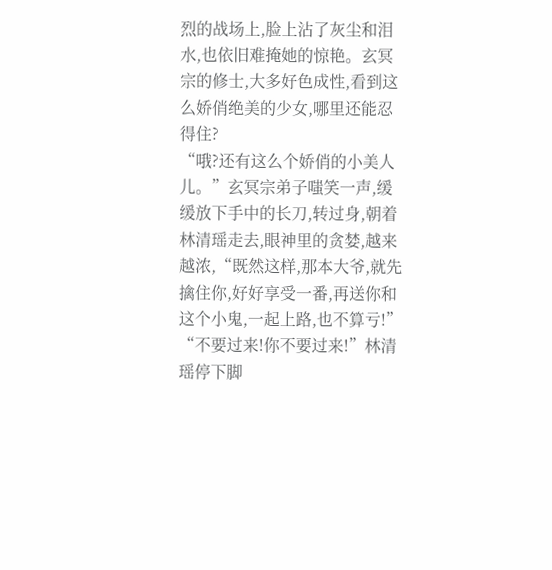烈的战场上,脸上沾了灰尘和泪水,也依旧难掩她的惊艳。玄冥宗的修士,大多好色成性,看到这么娇俏绝美的少女,哪里还能忍得住?
“哦?还有这么个娇俏的小美人儿。”玄冥宗弟子嗤笑一声,缓缓放下手中的长刀,转过身,朝着林清瑶走去,眼神里的贪婪,越来越浓,“既然这样,那本大爷,就先擒住你,好好享受一番,再送你和这个小鬼,一起上路,也不算亏!”
“不要过来!你不要过来!”林清瑶停下脚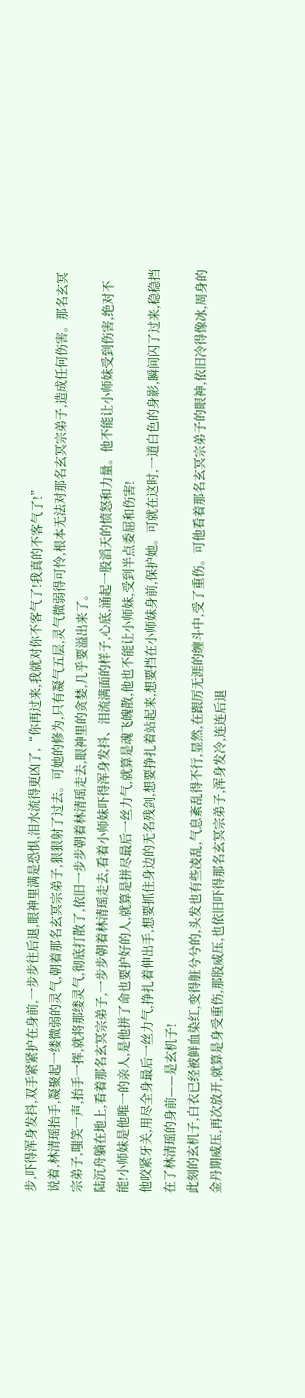步,吓得浑身发抖,双手紧紧护在身前,一步步往后退,眼神里满是恐惧,泪水流得更凶了,“你再过来,我就对你不客气了!我真的不客气了!”
说着,林清瑶抬手,凝聚起一缕微弱的灵气,朝着那名玄冥宗弟子,狠狠射了过去。可她的修为,只有凝气五层,灵气微弱得可怜,根本无法对那名玄冥宗弟子,造成任何伤害。那名玄冥宗弟子,嗤笑一声,抬手一挥,就将那缕灵气,彻底打散了,依旧一步步朝着林清瑶走去,眼神里的贪婪,几乎要溢出来了。
陆沉舟躺在地上,看着那名玄冥宗弟子,一步步朝着林清瑶走去,看着小师妹吓得浑身发抖、泪流满面的样子,心底,涌起一股滔天的愤怒和力量。他不能让小师妹受到伤害,绝对不能!小师妹是他唯一的亲人,是他拼了命也要护好的人,就算是拼尽最后一丝力气,就算是魂飞魄散,他也不能让小师妹,受到半点委屈和伤害!
他咬紧牙关,用尽全身最后一丝力气,挣扎着伸出手,想要抓住身边的无名残剑,想要挣扎着站起来,想要挡在小师妹身前,保护她。可就在这时,一道白色的身影,瞬间闪了过来,稳稳挡在了林清瑶的身前——是玄机子!
此刻的玄机子,白衣已经被鲜血染红,变得脏兮兮的,头发也有些凌乱,气息紊乱得不行,显然,在跟厉无涯的缠斗中,受了重伤。可他看着那名玄冥宗弟子的眼神,依旧冷得像冰,周身的金丹期威压,再次放开,就算是身受重伤,那股威压,也依旧吓得那名玄冥宗弟子,浑身发冷,连连后退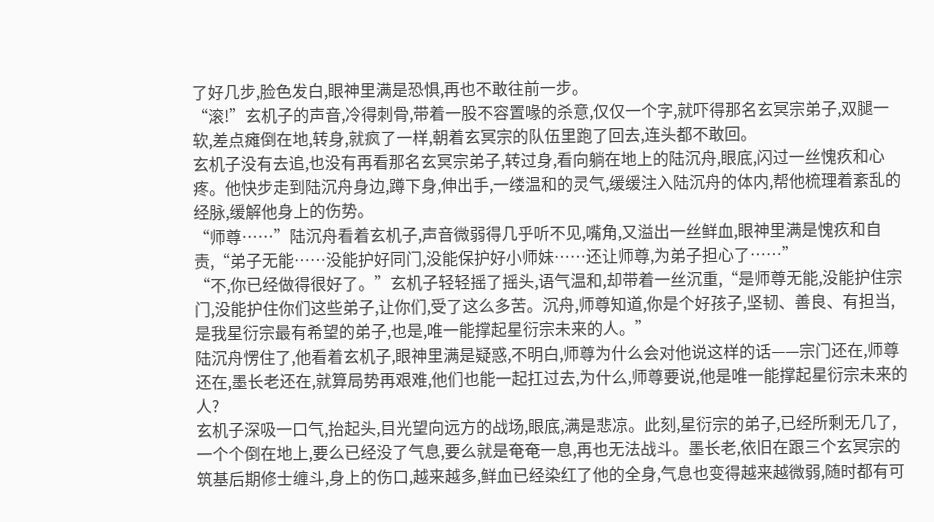了好几步,脸色发白,眼神里满是恐惧,再也不敢往前一步。
“滚!”玄机子的声音,冷得刺骨,带着一股不容置喙的杀意,仅仅一个字,就吓得那名玄冥宗弟子,双腿一软,差点瘫倒在地,转身,就疯了一样,朝着玄冥宗的队伍里跑了回去,连头都不敢回。
玄机子没有去追,也没有再看那名玄冥宗弟子,转过身,看向躺在地上的陆沉舟,眼底,闪过一丝愧疚和心疼。他快步走到陆沉舟身边,蹲下身,伸出手,一缕温和的灵气,缓缓注入陆沉舟的体内,帮他梳理着紊乱的经脉,缓解他身上的伤势。
“师尊……”陆沉舟看着玄机子,声音微弱得几乎听不见,嘴角,又溢出一丝鲜血,眼神里满是愧疚和自责,“弟子无能……没能护好同门,没能保护好小师妹……还让师尊,为弟子担心了……”
“不,你已经做得很好了。”玄机子轻轻摇了摇头,语气温和,却带着一丝沉重,“是师尊无能,没能护住宗门,没能护住你们这些弟子,让你们,受了这么多苦。沉舟,师尊知道,你是个好孩子,坚韧、善良、有担当,是我星衍宗最有希望的弟子,也是,唯一能撑起星衍宗未来的人。”
陆沉舟愣住了,他看着玄机子,眼神里满是疑惑,不明白,师尊为什么会对他说这样的话——宗门还在,师尊还在,墨长老还在,就算局势再艰难,他们也能一起扛过去,为什么,师尊要说,他是唯一能撑起星衍宗未来的人?
玄机子深吸一口气,抬起头,目光望向远方的战场,眼底,满是悲凉。此刻,星衍宗的弟子,已经所剩无几了,一个个倒在地上,要么已经没了气息,要么就是奄奄一息,再也无法战斗。墨长老,依旧在跟三个玄冥宗的筑基后期修士缠斗,身上的伤口,越来越多,鲜血已经染红了他的全身,气息也变得越来越微弱,随时都有可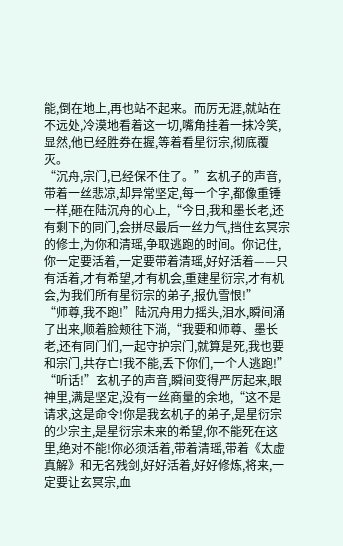能,倒在地上,再也站不起来。而厉无涯,就站在不远处,冷漠地看着这一切,嘴角挂着一抹冷笑,显然,他已经胜券在握,等着看星衍宗,彻底覆灭。
“沉舟,宗门,已经保不住了。”玄机子的声音,带着一丝悲凉,却异常坚定,每一个字,都像重锤一样,砸在陆沉舟的心上,“今日,我和墨长老,还有剩下的同门,会拼尽最后一丝力气,挡住玄冥宗的修士,为你和清瑶,争取逃跑的时间。你记住,你一定要活着,一定要带着清瑶,好好活着——只有活着,才有希望,才有机会,重建星衍宗,才有机会,为我们所有星衍宗的弟子,报仇雪恨!”
“师尊,我不跑!”陆沉舟用力摇头,泪水,瞬间涌了出来,顺着脸颊往下淌,“我要和师尊、墨长老,还有同门们,一起守护宗门,就算是死,我也要和宗门,共存亡!我不能,丢下你们,一个人逃跑!”
“听话!”玄机子的声音,瞬间变得严厉起来,眼神里,满是坚定,没有一丝商量的余地,“这不是请求,这是命令!你是我玄机子的弟子,是星衍宗的少宗主,是星衍宗未来的希望,你不能死在这里,绝对不能!你必须活着,带着清瑶,带着《太虚真解》和无名残剑,好好活着,好好修炼,将来,一定要让玄冥宗,血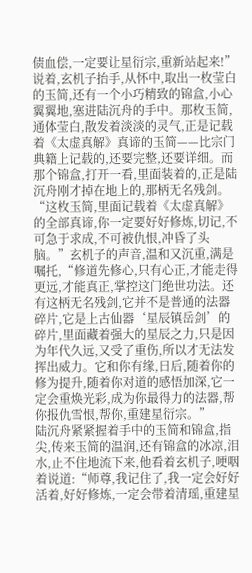债血偿,一定要让星衍宗,重新站起来!”
说着,玄机子抬手,从怀中,取出一枚莹白的玉简,还有一个小巧精致的锦盒,小心翼翼地,塞进陆沉舟的手中。那枚玉简,通体莹白,散发着淡淡的灵气,正是记载着《太虚真解》真谛的玉简——比宗门典籍上记载的,还要完整,还要详细。而那个锦盒,打开一看,里面装着的,正是陆沉舟刚才掉在地上的,那柄无名残剑。
“这枚玉简,里面记载着《太虚真解》的全部真谛,你一定要好好修炼,切记,不可急于求成,不可被仇恨,冲昏了头脑。”玄机子的声音,温和又沉重,满是嘱托,“修道先修心,只有心正,才能走得更远,才能真正,掌控这门绝世功法。还有这柄无名残剑,它并不是普通的法器碎片,它是上古仙器‘星辰镇岳剑’的碎片,里面藏着强大的星辰之力,只是因为年代久远,又受了重伤,所以才无法发挥出威力。它和你有缘,日后,随着你的修为提升,随着你对道的感悟加深,它一定会重焕光彩,成为你最得力的法器,帮你报仇雪恨,帮你,重建星衍宗。”
陆沉舟紧紧握着手中的玉简和锦盒,指尖,传来玉简的温润,还有锦盒的冰凉,泪水,止不住地流下来,他看着玄机子,哽咽着说道:“师尊,我记住了,我一定会好好活着,好好修炼,一定会带着清瑶,重建星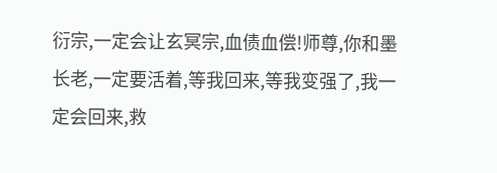衍宗,一定会让玄冥宗,血债血偿!师尊,你和墨长老,一定要活着,等我回来,等我变强了,我一定会回来,救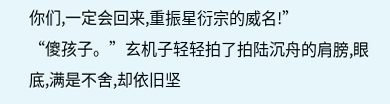你们,一定会回来,重振星衍宗的威名!”
“傻孩子。”玄机子轻轻拍了拍陆沉舟的肩膀,眼底,满是不舍,却依旧坚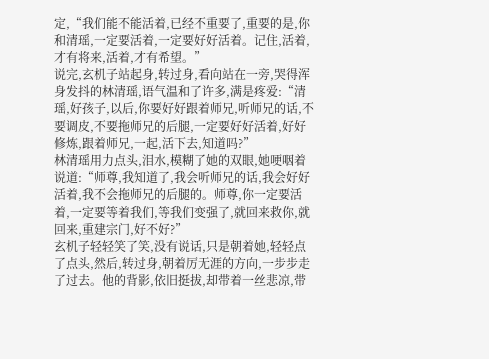定,“我们能不能活着,已经不重要了,重要的是,你和清瑶,一定要活着,一定要好好活着。记住,活着,才有将来,活着,才有希望。”
说完,玄机子站起身,转过身,看向站在一旁,哭得浑身发抖的林清瑶,语气温和了许多,满是疼爱:“清瑶,好孩子,以后,你要好好跟着师兄,听师兄的话,不要调皮,不要拖师兄的后腿,一定要好好活着,好好修炼,跟着师兄,一起,活下去,知道吗?”
林清瑶用力点头,泪水,模糊了她的双眼,她哽咽着说道:“师尊,我知道了,我会听师兄的话,我会好好活着,我不会拖师兄的后腿的。师尊,你一定要活着,一定要等着我们,等我们变强了,就回来救你,就回来,重建宗门,好不好?”
玄机子轻轻笑了笑,没有说话,只是朝着她,轻轻点了点头,然后,转过身,朝着厉无涯的方向,一步步走了过去。他的背影,依旧挺拔,却带着一丝悲凉,带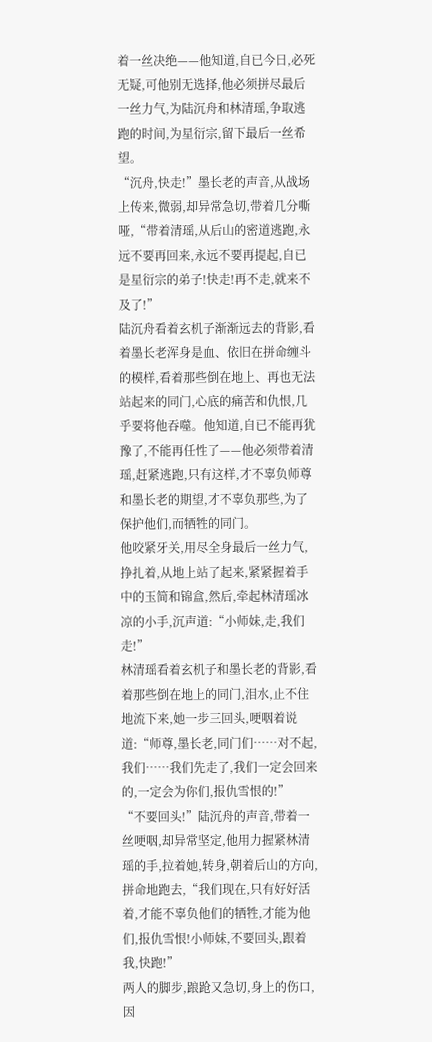着一丝决绝——他知道,自已今日,必死无疑,可他别无选择,他必须拼尽最后一丝力气,为陆沉舟和林清瑶,争取逃跑的时间,为星衍宗,留下最后一丝希望。
“沉舟,快走!”墨长老的声音,从战场上传来,微弱,却异常急切,带着几分嘶哑,“带着清瑶,从后山的密道逃跑,永远不要再回来,永远不要再提起,自已是星衍宗的弟子!快走!再不走,就来不及了!”
陆沉舟看着玄机子渐渐远去的背影,看着墨长老浑身是血、依旧在拼命缠斗的模样,看着那些倒在地上、再也无法站起来的同门,心底的痛苦和仇恨,几乎要将他吞噬。他知道,自已不能再犹豫了,不能再任性了——他必须带着清瑶,赶紧逃跑,只有这样,才不辜负师尊和墨长老的期望,才不辜负那些,为了保护他们,而牺牲的同门。
他咬紧牙关,用尽全身最后一丝力气,挣扎着,从地上站了起来,紧紧握着手中的玉简和锦盒,然后,牵起林清瑶冰凉的小手,沉声道:“小师妹,走,我们走!”
林清瑶看着玄机子和墨长老的背影,看着那些倒在地上的同门,泪水,止不住地流下来,她一步三回头,哽咽着说道:“师尊,墨长老,同门们……对不起,我们……我们先走了,我们一定会回来的,一定会为你们,报仇雪恨的!”
“不要回头!”陆沉舟的声音,带着一丝哽咽,却异常坚定,他用力握紧林清瑶的手,拉着她,转身,朝着后山的方向,拼命地跑去,“我们现在,只有好好活着,才能不辜负他们的牺牲,才能为他们,报仇雪恨!小师妹,不要回头,跟着我,快跑!”
两人的脚步,踉跄又急切,身上的伤口,因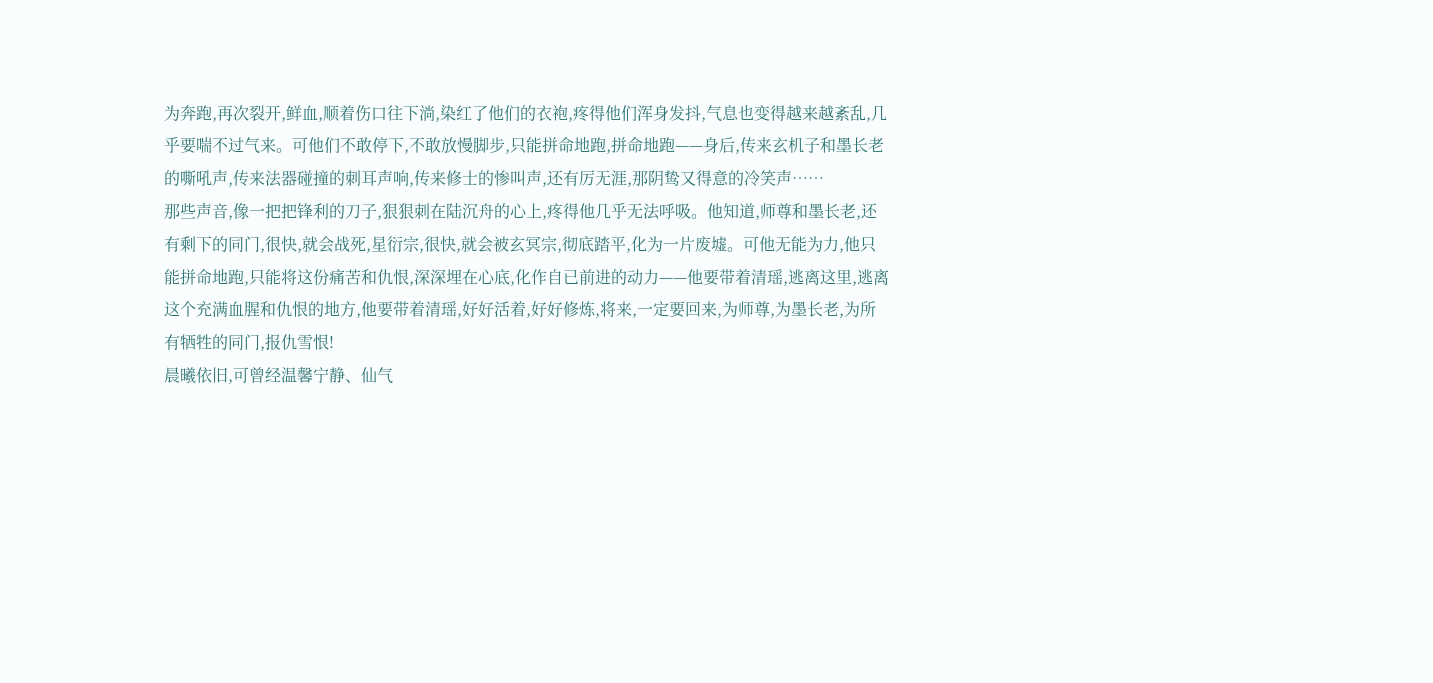为奔跑,再次裂开,鲜血,顺着伤口往下淌,染红了他们的衣袍,疼得他们浑身发抖,气息也变得越来越紊乱,几乎要喘不过气来。可他们不敢停下,不敢放慢脚步,只能拼命地跑,拼命地跑——身后,传来玄机子和墨长老的嘶吼声,传来法器碰撞的刺耳声响,传来修士的惨叫声,还有厉无涯,那阴鸷又得意的冷笑声……
那些声音,像一把把锋利的刀子,狠狠刺在陆沉舟的心上,疼得他几乎无法呼吸。他知道,师尊和墨长老,还有剩下的同门,很快,就会战死,星衍宗,很快,就会被玄冥宗,彻底踏平,化为一片废墟。可他无能为力,他只能拼命地跑,只能将这份痛苦和仇恨,深深埋在心底,化作自已前进的动力——他要带着清瑶,逃离这里,逃离这个充满血腥和仇恨的地方,他要带着清瑶,好好活着,好好修炼,将来,一定要回来,为师尊,为墨长老,为所有牺牲的同门,报仇雪恨!
晨曦依旧,可曾经温馨宁静、仙气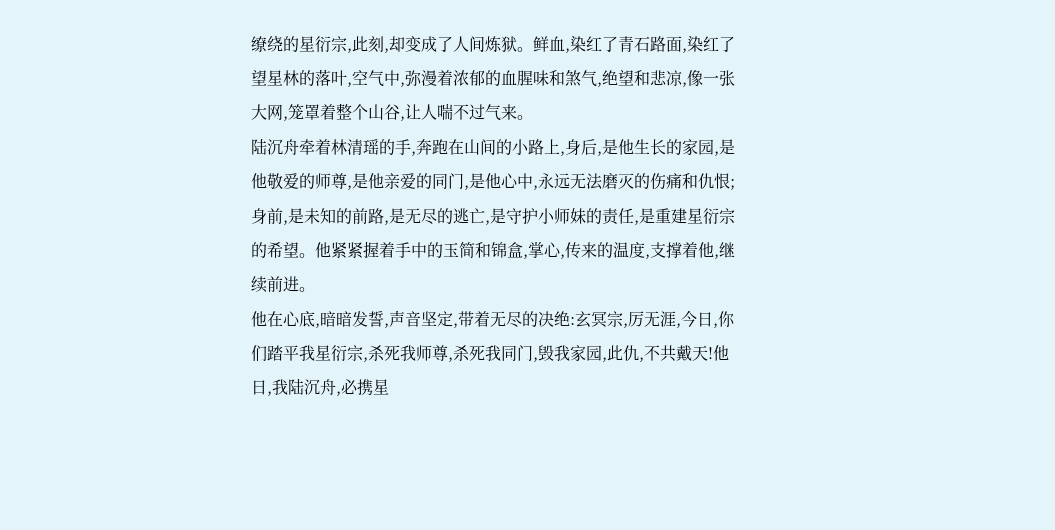缭绕的星衍宗,此刻,却变成了人间炼狱。鲜血,染红了青石路面,染红了望星林的落叶,空气中,弥漫着浓郁的血腥味和煞气,绝望和悲凉,像一张大网,笼罩着整个山谷,让人喘不过气来。
陆沉舟牵着林清瑶的手,奔跑在山间的小路上,身后,是他生长的家园,是他敬爱的师尊,是他亲爱的同门,是他心中,永远无法磨灭的伤痛和仇恨;身前,是未知的前路,是无尽的逃亡,是守护小师妹的责任,是重建星衍宗的希望。他紧紧握着手中的玉简和锦盒,掌心,传来的温度,支撑着他,继续前进。
他在心底,暗暗发誓,声音坚定,带着无尽的决绝:玄冥宗,厉无涯,今日,你们踏平我星衍宗,杀死我师尊,杀死我同门,毁我家园,此仇,不共戴天!他日,我陆沉舟,必携星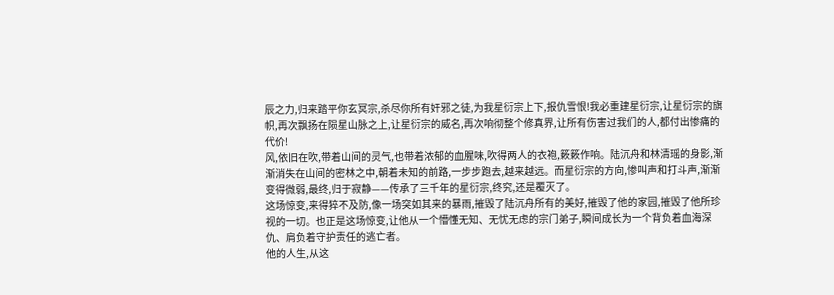辰之力,归来踏平你玄冥宗,杀尽你所有奸邪之徒,为我星衍宗上下,报仇雪恨!我必重建星衍宗,让星衍宗的旗帜,再次飘扬在陨星山脉之上,让星衍宗的威名,再次响彻整个修真界,让所有伤害过我们的人,都付出惨痛的代价!
风,依旧在吹,带着山间的灵气,也带着浓郁的血腥味,吹得两人的衣袍,簌簌作响。陆沉舟和林清瑶的身影,渐渐消失在山间的密林之中,朝着未知的前路,一步步跑去,越来越远。而星衍宗的方向,惨叫声和打斗声,渐渐变得微弱,最终,归于寂静——传承了三千年的星衍宗,终究,还是覆灭了。
这场惊变,来得猝不及防,像一场突如其来的暴雨,摧毁了陆沉舟所有的美好,摧毁了他的家园,摧毁了他所珍视的一切。也正是这场惊变,让他从一个懵懂无知、无忧无虑的宗门弟子,瞬间成长为一个背负着血海深仇、肩负着守护责任的逃亡者。
他的人生,从这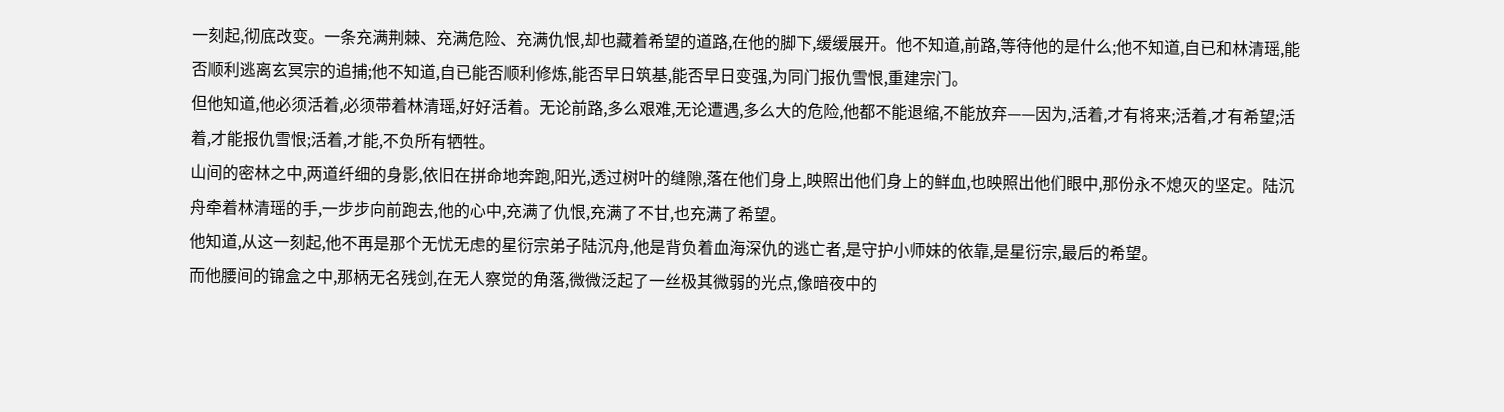一刻起,彻底改变。一条充满荆棘、充满危险、充满仇恨,却也藏着希望的道路,在他的脚下,缓缓展开。他不知道,前路,等待他的是什么;他不知道,自已和林清瑶,能否顺利逃离玄冥宗的追捕;他不知道,自已能否顺利修炼,能否早日筑基,能否早日变强,为同门报仇雪恨,重建宗门。
但他知道,他必须活着,必须带着林清瑶,好好活着。无论前路,多么艰难,无论遭遇,多么大的危险,他都不能退缩,不能放弃——因为,活着,才有将来;活着,才有希望;活着,才能报仇雪恨;活着,才能,不负所有牺牲。
山间的密林之中,两道纤细的身影,依旧在拼命地奔跑,阳光,透过树叶的缝隙,落在他们身上,映照出他们身上的鲜血,也映照出他们眼中,那份永不熄灭的坚定。陆沉舟牵着林清瑶的手,一步步向前跑去,他的心中,充满了仇恨,充满了不甘,也充满了希望。
他知道,从这一刻起,他不再是那个无忧无虑的星衍宗弟子陆沉舟,他是背负着血海深仇的逃亡者,是守护小师妹的依靠,是星衍宗,最后的希望。
而他腰间的锦盒之中,那柄无名残剑,在无人察觉的角落,微微泛起了一丝极其微弱的光点,像暗夜中的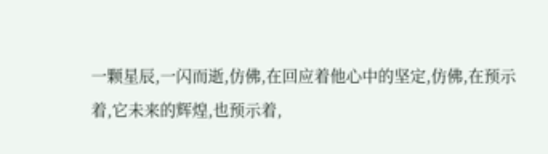一颗星辰,一闪而逝,仿佛,在回应着他心中的坚定,仿佛,在预示着,它未来的辉煌,也预示着,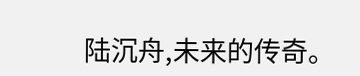陆沉舟,未来的传奇。